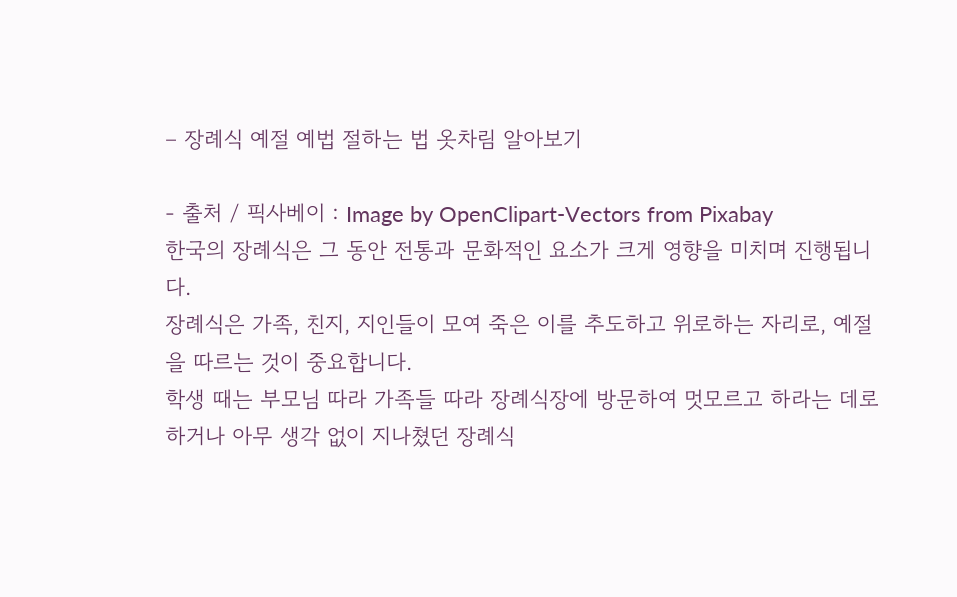– 장례식 예절 예법 절하는 법 옷차림 알아보기

- 출처 / 픽사베이 : Image by OpenClipart-Vectors from Pixabay
한국의 장례식은 그 동안 전통과 문화적인 요소가 크게 영향을 미치며 진행됩니다.
장례식은 가족, 친지, 지인들이 모여 죽은 이를 추도하고 위로하는 자리로, 예절을 따르는 것이 중요합니다.
학생 때는 부모님 따라 가족들 따라 장례식장에 방문하여 멋모르고 하라는 데로 하거나 아무 생각 없이 지나쳤던 장례식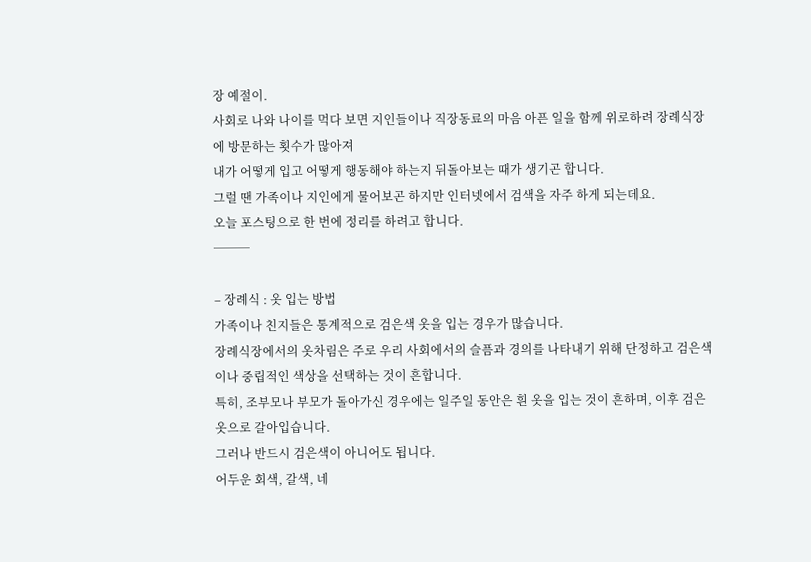장 예절이.
사회로 나와 나이를 먹다 보면 지인들이나 직장동료의 마음 아픈 일을 함께 위로하려 장례식장에 방문하는 횟수가 많아져
내가 어떻게 입고 어떻게 행동해야 하는지 뒤돌아보는 때가 생기곤 합니다.
그럴 땐 가족이나 지인에게 물어보곤 하지만 인터넷에서 검색을 자주 하게 되는데요.
오늘 포스팅으로 한 번에 정리를 하려고 합니다.
───

– 장례식 : 옷 입는 방법
가족이나 친지들은 통계적으로 검은색 옷을 입는 경우가 많습니다.
장례식장에서의 옷차림은 주로 우리 사회에서의 슬픔과 경의를 나타내기 위해 단정하고 검은색이나 중립적인 색상을 선택하는 것이 흔합니다.
특히, 조부모나 부모가 돌아가신 경우에는 일주일 동안은 흰 옷을 입는 것이 흔하며, 이후 검은 옷으로 갈아입습니다.
그러나 반드시 검은색이 아니어도 됩니다.
어두운 회색, 갈색, 네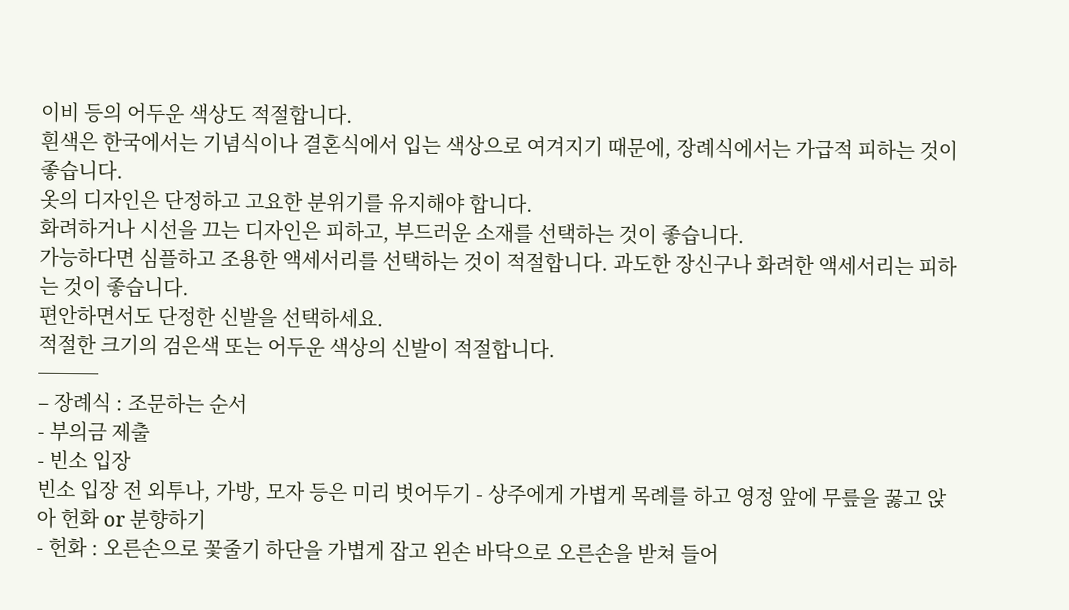이비 등의 어두운 색상도 적절합니다.
흰색은 한국에서는 기념식이나 결혼식에서 입는 색상으로 여겨지기 때문에, 장례식에서는 가급적 피하는 것이 좋습니다.
옷의 디자인은 단정하고 고요한 분위기를 유지해야 합니다.
화려하거나 시선을 끄는 디자인은 피하고, 부드러운 소재를 선택하는 것이 좋습니다.
가능하다면 심플하고 조용한 액세서리를 선택하는 것이 적절합니다. 과도한 장신구나 화려한 액세서리는 피하는 것이 좋습니다.
편안하면서도 단정한 신발을 선택하세요.
적절한 크기의 검은색 또는 어두운 색상의 신발이 적절합니다.
───
– 장례식 : 조문하는 순서
- 부의금 제출
- 빈소 입장
빈소 입장 전 외투나, 가방, 모자 등은 미리 벗어두기 - 상주에게 가볍게 목례를 하고 영정 앞에 무릎을 꿇고 앉아 헌화 or 분향하기
- 헌화 : 오른손으로 꽃줄기 하단을 가볍게 잡고 왼손 바닥으로 오른손을 받쳐 들어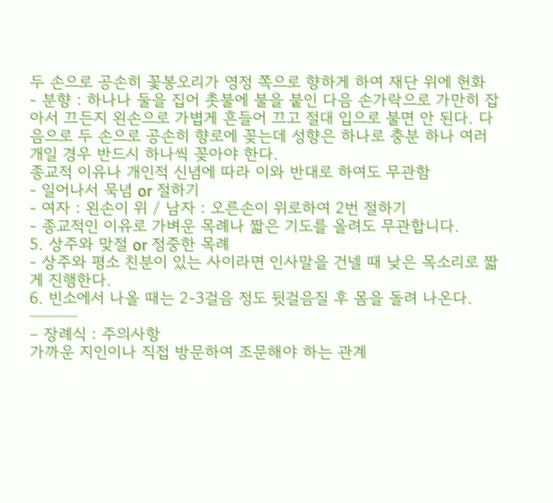두 손으로 공손히 꽃봉오리가 영정 쪽으로 향하게 하여 재단 위에 헌화
- 분향 : 하나나 둘을 집어 촛불에 불을 붙인 다음 손가락으로 가만히 잡아서 끄든지 왼손으로 가볍게 흔들어 끄고 절대 입으로 불면 안 된다. 다음으로 두 손으로 공손히 향로에 꽂는데 성향은 하나로 충분 하나 여러 개일 경우 반드시 하나씩 꽂아야 한다.
종교적 이유나 개인적 신념에 따라 이와 반대로 하여도 무관함
- 일어나서 묵념 or 절하기
- 여자 : 왼손이 위 / 남자 : 오른손이 위로하여 2번 절하기
- 종교적인 이유로 가벼운 목례나 짧은 기도를 올려도 무관합니다.
5. 상주와 맞절 or 정중한 목례
- 상주와 평소 친분이 있는 사이라면 인사말을 건넬 때 낮은 목소리로 짧게 진행한다.
6. 빈소에서 나올 때는 2-3걸음 정도 뒷걸음질 후 몸을 돌려 나온다.
───
– 장례식 : 주의사항
가까운 지인이나 직접 방문하여 조문해야 하는 관계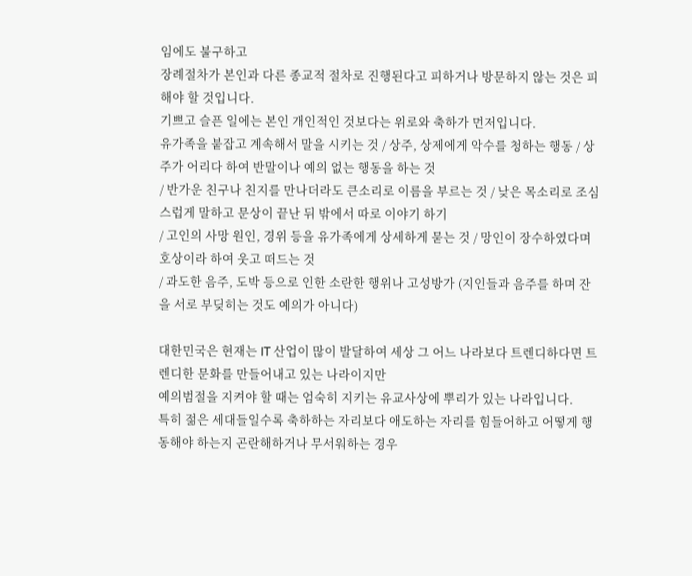임에도 불구하고
장례절차가 본인과 다른 종교적 절차로 진행된다고 피하거나 방문하지 않는 것은 피해야 할 것입니다.
기쁘고 슬픈 일에는 본인 개인적인 것보다는 위로와 축하가 먼저입니다.
유가족을 붙잡고 계속해서 말을 시키는 것 / 상주, 상제에게 악수를 청하는 행동 / 상주가 어리다 하여 반말이나 예의 없는 행동을 하는 것
/ 반가운 친구나 친지를 만나더라도 큰소리로 이름을 부르는 것 / 낮은 목소리로 조심스럽게 말하고 문상이 끝난 뒤 밖에서 따로 이야기 하기
/ 고인의 사망 원인, 경위 등을 유가족에게 상세하게 묻는 것 / 망인이 장수하였다며 호상이라 하여 웃고 떠드는 것
/ 과도한 음주, 도박 등으로 인한 소란한 행위나 고성방가 (지인들과 음주를 하며 잔을 서로 부딪히는 것도 예의가 아니다)

대한민국은 현재는 IT 산업이 많이 발달하여 세상 그 어느 나라보다 트렌디하다면 트렌디한 문화를 만들어내고 있는 나라이지만
예의범절을 지켜야 할 때는 엄숙히 지키는 유교사상에 뿌리가 있는 나라입니다.
특히 젊은 세대들일수록 축하하는 자리보다 애도하는 자리를 힘들어하고 어떻게 행동해야 하는지 곤란해하거나 무서워하는 경우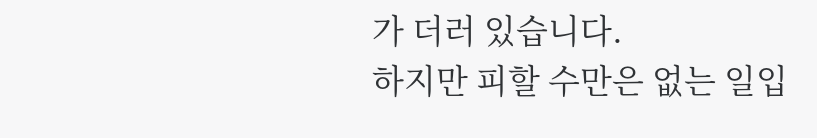가 더러 있습니다.
하지만 피할 수만은 없는 일입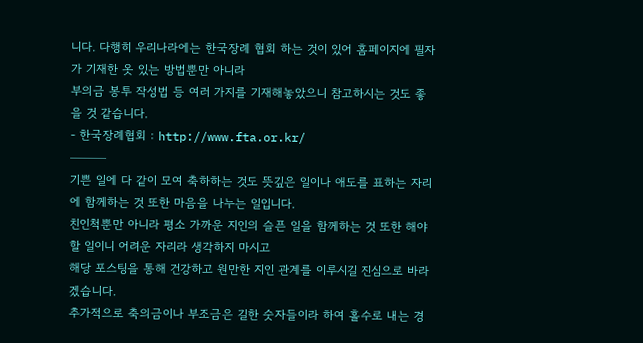니다. 다행히 우리나라에는 한국장례 협회 하는 것이 있어 홈페이지에 필자가 기재한 옷 있는 방법뿐만 아니라
부의금 봉투 작성법 등 여러 가지를 기재해놓았으니 참고하시는 것도 좋을 것 같습니다.
- 한국장례협회 : http://www.fta.or.kr/
───
기쁜 일에 다 같이 모여 축하하는 것도 뜻깊은 일이나 애도를 표하는 자리에 함께하는 것 또한 마음을 나누는 일입니다.
친인척뿐만 아니라 평소 가까운 지인의 슬픈 일을 함께하는 것 또한 해야 할 일이니 어려운 자리라 생각하지 마시고
해당 포스팅을 통해 건강하고 원만한 지인 관계를 이루시길 진심으로 바라겠습니다.
추가적으로 축의금이나 부조금은 길한 숫자들이라 하여 홀수로 내는 경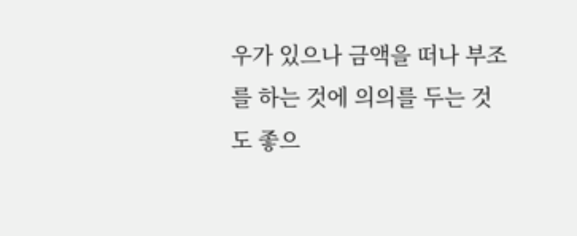우가 있으나 금액을 떠나 부조를 하는 것에 의의를 두는 것도 좋으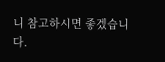니 참고하시면 좋겠습니다.